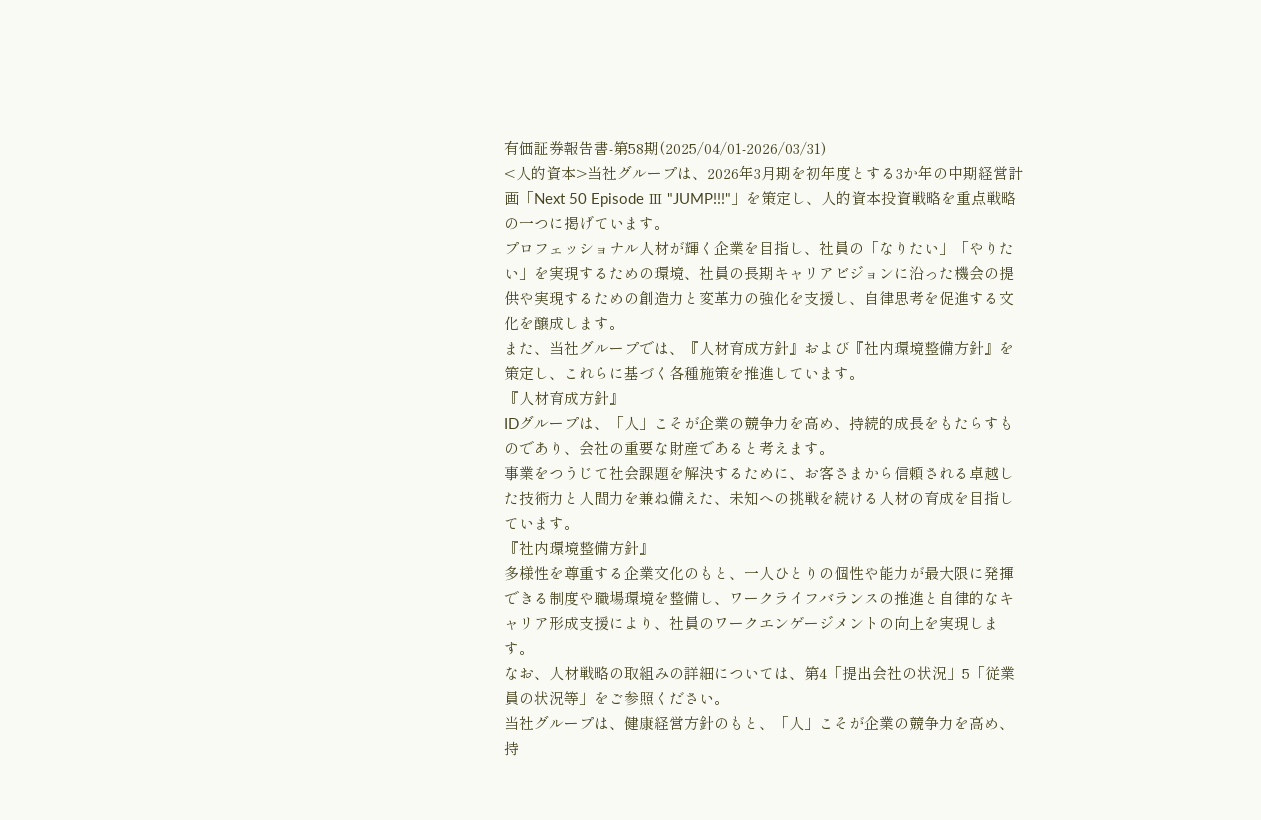有価証券報告書-第58期(2025/04/01-2026/03/31)
<人的資本>当社グループは、2026年3月期を初年度とする3か年の中期経営計画「Next 50 Episode Ⅲ "JUMP!!!"」を策定し、人的資本投資戦略を重点戦略の一つに掲げています。
プロフェッショナル人材が輝く企業を目指し、社員の「なりたい」「やりたい」を実現するための環境、社員の長期キャリアビジョンに沿った機会の提供や実現するための創造力と変革力の強化を支援し、自律思考を促進する文化を醸成します。
また、当社グループでは、『人材育成方針』および『社内環境整備方針』を策定し、これらに基づく各種施策を推進しています。
『人材育成方針』
IDグループは、「人」こそが企業の競争力を高め、持続的成長をもたらすものであり、会社の重要な財産であると考えます。
事業をつうじて社会課題を解決するために、お客さまから信頼される卓越した技術力と人間力を兼ね備えた、未知への挑戦を続ける人材の育成を目指しています。
『社内環境整備方針』
多様性を尊重する企業文化のもと、一人ひとりの個性や能力が最大限に発揮できる制度や職場環境を整備し、ワークライフバランスの推進と自律的なキャリア形成支援により、社員のワークエンゲージメントの向上を実現します。
なお、人材戦略の取組みの詳細については、第4「提出会社の状況」5「従業員の状況等」をご参照ください。
当社グループは、健康経営方針のもと、「人」こそが企業の競争力を高め、持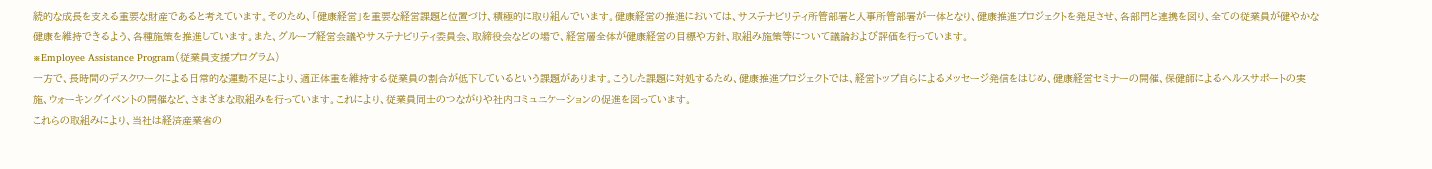続的な成長を支える重要な財産であると考えています。そのため、「健康経営」を重要な経営課題と位置づけ、積極的に取り組んでいます。健康経営の推進においては、サステナビリティ所管部署と人事所管部署が一体となり、健康推進プロジェクトを発足させ、各部門と連携を図り、全ての従業員が健やかな健康を維持できるよう、各種施策を推進しています。また、グループ経営会議やサステナビリティ委員会、取締役会などの場で、経営層全体が健康経営の目標や方針、取組み施策等について議論および評価を行っています。
※Employee Assistance Program(従業員支援プログラム)
一方で、長時間のデスクワークによる日常的な運動不足により、適正体重を維持する従業員の割合が低下しているという課題があります。こうした課題に対処するため、健康推進プロジェクトでは、経営トップ自らによるメッセージ発信をはじめ、健康経営セミナーの開催、保健師によるヘルスサポートの実施、ウォーキングイベントの開催など、さまざまな取組みを行っています。これにより、従業員同士のつながりや社内コミュニケーションの促進を図っています。
これらの取組みにより、当社は経済産業省の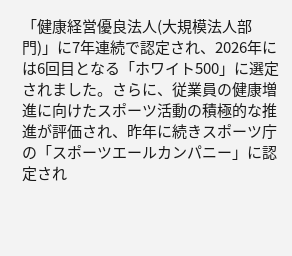「健康経営優良法人(大規模法人部門)」に7年連続で認定され、2026年には6回目となる「ホワイト500」に選定されました。さらに、従業員の健康増進に向けたスポーツ活動の積極的な推進が評価され、昨年に続きスポーツ庁の「スポーツエールカンパニー」に認定され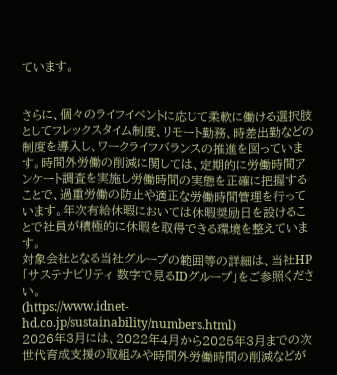ています。


さらに、個々のライフイベントに応じて柔軟に働ける選択肢としてフレックスタイム制度、リモート勤務、時差出勤などの制度を導入し、ワークライフバランスの推進を図っています。時間外労働の削減に関しては、定期的に労働時間アンケート調査を実施し労働時間の実態を正確に把握することで、過重労働の防止や適正な労働時間管理を行っています。年次有給休暇においては休暇奨励日を設けることで社員が積極的に休暇を取得できる環境を整えています。
対象会社となる当社グループの範囲等の詳細は、当社HP「サステナビリティ 数字で見るIDグループ」をご参照ください。
(https://www.idnet-hd.co.jp/sustainability/numbers.html)
2026年3月には、2022年4月から2025年3月までの次世代育成支援の取組みや時間外労働時間の削減などが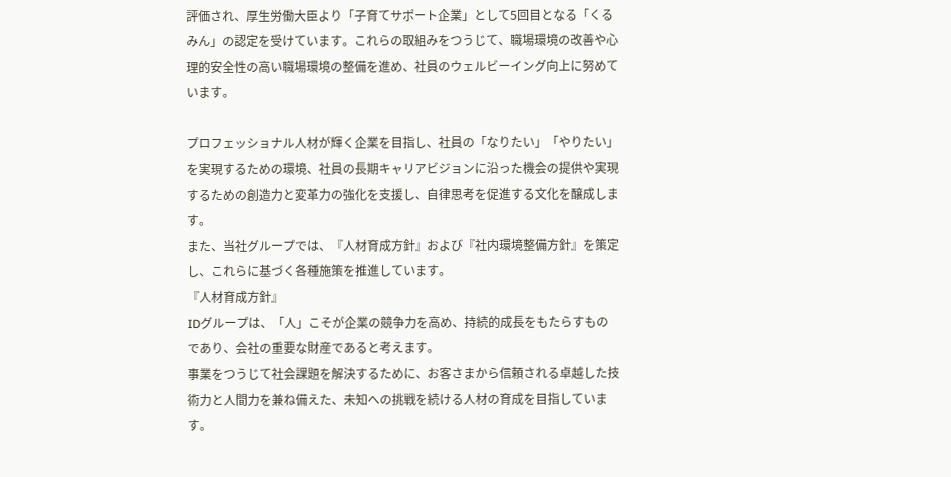評価され、厚生労働大臣より「子育てサポート企業」として5回目となる「くるみん」の認定を受けています。これらの取組みをつうじて、職場環境の改善や心理的安全性の高い職場環境の整備を進め、社員のウェルビーイング向上に努めています。

プロフェッショナル人材が輝く企業を目指し、社員の「なりたい」「やりたい」を実現するための環境、社員の長期キャリアビジョンに沿った機会の提供や実現するための創造力と変革力の強化を支援し、自律思考を促進する文化を醸成します。
また、当社グループでは、『人材育成方針』および『社内環境整備方針』を策定し、これらに基づく各種施策を推進しています。
『人材育成方針』
IDグループは、「人」こそが企業の競争力を高め、持続的成長をもたらすものであり、会社の重要な財産であると考えます。
事業をつうじて社会課題を解決するために、お客さまから信頼される卓越した技術力と人間力を兼ね備えた、未知への挑戦を続ける人材の育成を目指しています。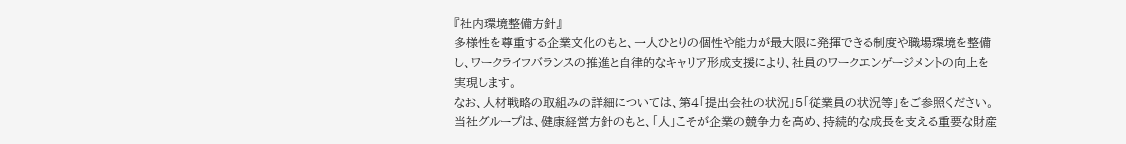『社内環境整備方針』
多様性を尊重する企業文化のもと、一人ひとりの個性や能力が最大限に発揮できる制度や職場環境を整備し、ワークライフバランスの推進と自律的なキャリア形成支援により、社員のワークエンゲージメントの向上を実現します。
なお、人材戦略の取組みの詳細については、第4「提出会社の状況」5「従業員の状況等」をご参照ください。
当社グループは、健康経営方針のもと、「人」こそが企業の競争力を高め、持続的な成長を支える重要な財産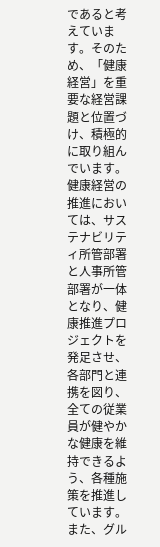であると考えています。そのため、「健康経営」を重要な経営課題と位置づけ、積極的に取り組んでいます。健康経営の推進においては、サステナビリティ所管部署と人事所管部署が一体となり、健康推進プロジェクトを発足させ、各部門と連携を図り、全ての従業員が健やかな健康を維持できるよう、各種施策を推進しています。また、グル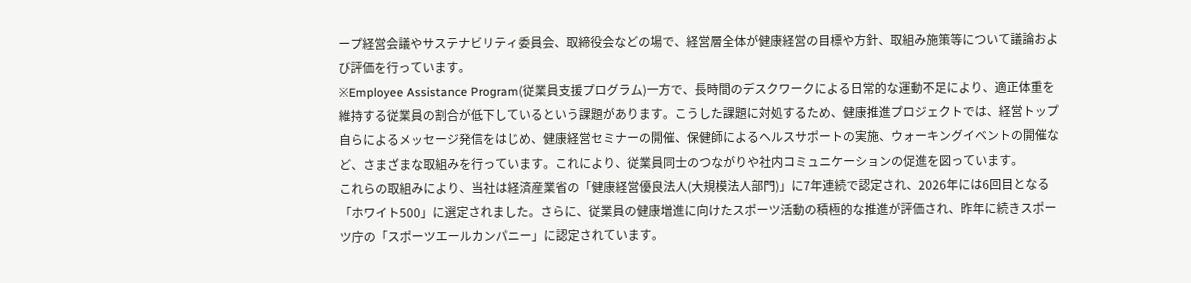ープ経営会議やサステナビリティ委員会、取締役会などの場で、経営層全体が健康経営の目標や方針、取組み施策等について議論および評価を行っています。
※Employee Assistance Program(従業員支援プログラム)一方で、長時間のデスクワークによる日常的な運動不足により、適正体重を維持する従業員の割合が低下しているという課題があります。こうした課題に対処するため、健康推進プロジェクトでは、経営トップ自らによるメッセージ発信をはじめ、健康経営セミナーの開催、保健師によるヘルスサポートの実施、ウォーキングイベントの開催など、さまざまな取組みを行っています。これにより、従業員同士のつながりや社内コミュニケーションの促進を図っています。
これらの取組みにより、当社は経済産業省の「健康経営優良法人(大規模法人部門)」に7年連続で認定され、2026年には6回目となる「ホワイト500」に選定されました。さらに、従業員の健康増進に向けたスポーツ活動の積極的な推進が評価され、昨年に続きスポーツ庁の「スポーツエールカンパニー」に認定されています。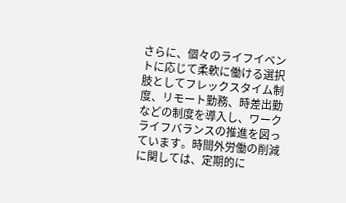さらに、個々のライフイベントに応じて柔軟に働ける選択肢としてフレックスタイム制度、リモート勤務、時差出勤などの制度を導入し、ワークライフバランスの推進を図っています。時間外労働の削減に関しては、定期的に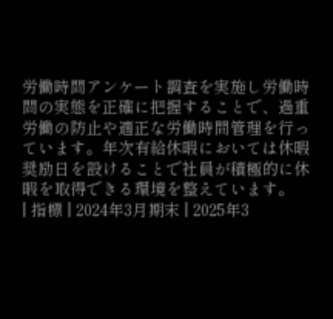労働時間アンケート調査を実施し労働時間の実態を正確に把握することで、過重労働の防止や適正な労働時間管理を行っています。年次有給休暇においては休暇奨励日を設けることで社員が積極的に休暇を取得できる環境を整えています。
| 指標 | 2024年3月期末 | 2025年3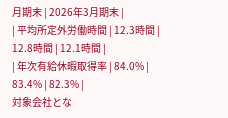月期末 | 2026年3月期末 |
| 平均所定外労働時間 | 12.3時間 | 12.8時間 | 12.1時間 |
| 年次有給休暇取得率 | 84.0% | 83.4% | 82.3% |
対象会社とな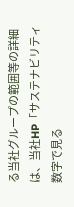る当社グループの範囲等の詳細は、当社HP「サステナビリティ 数字で見る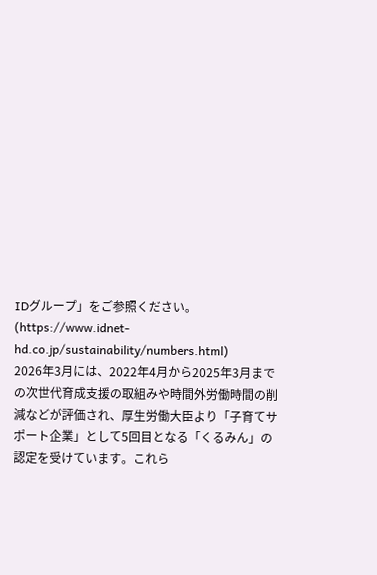IDグループ」をご参照ください。
(https://www.idnet-hd.co.jp/sustainability/numbers.html)
2026年3月には、2022年4月から2025年3月までの次世代育成支援の取組みや時間外労働時間の削減などが評価され、厚生労働大臣より「子育てサポート企業」として5回目となる「くるみん」の認定を受けています。これら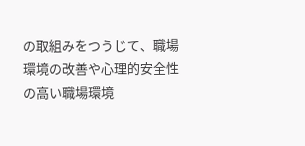の取組みをつうじて、職場環境の改善や心理的安全性の高い職場環境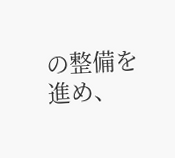の整備を進め、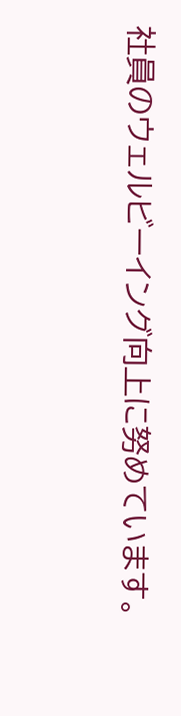社員のウェルビーイング向上に努めています。